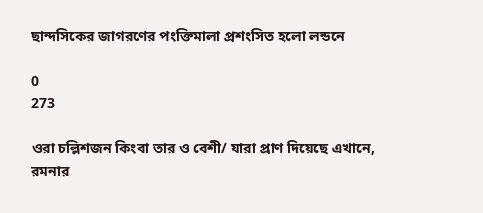ছান্দসিকের জাগরণের পংক্তিমালা প্রশংসিত হলো লন্ডনে

0
273

ওরা চল্লিশজন কিংবা তার ও বেশী/ যারা প্রাণ দিয়েছে এখানে, রমনার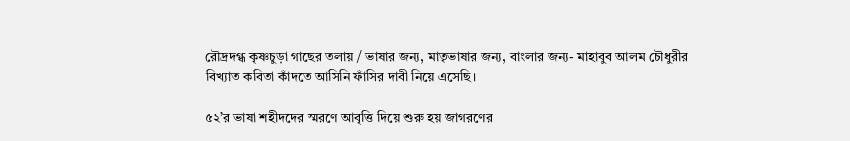রৌদ্রদগ্ধ কৃষ্ণচুড়া গাছের তলায় / ভাষার জন্য, মাতৃভাষার জন্য, বাংলার জন্য- মাহাবুব আলম চৌধুরীর বিখ্যাত কবিতা কাঁদতে আসিনি ফাঁসির দাবী নিয়ে এসেছি।

৫২’র ভাষা শহীদদের স্মরণে আবৃত্তি দিয়ে শুরু হয় জাগরণের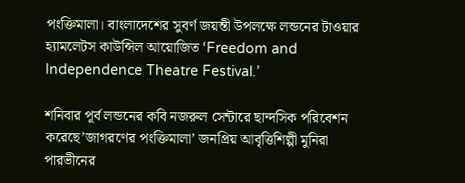পংক্তিমালা। বাংলাদেশের সুবর্ণ জয়ন্তী উপলক্ষে লন্ডনের টাওয়ার হ্যামলেটস কাউন্সিল আয়োজিত ‘Freedom and Independence Theatre Festival.’

শনিবার পূর্ব লন্ডনের কবি নজরুল সেন্টারে ছান্দসিক পরিবেশন করেছে’জাগরণের পংক্তিমালা’ জনপ্রিয় আবৃত্তিশিল্পী মুনিরা পারভীনের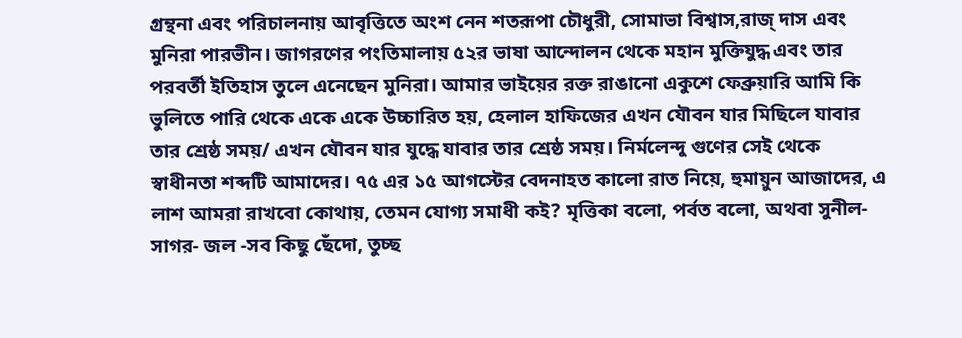গ্রন্থনা এবং পরিচালনায় আবৃত্তিতে অংশ নেন শতরূপা চৌধুরী, সোমাভা বিশ্বাস,রাজ্ দাস এবং মুনিরা পারভীন। জাগরণের পংতিমালায় ৫২র ভাষা আন্দোলন থেকে মহান মুক্তিযুদ্ধ এবং তার পরবর্তী ইতিহাস তুলে এনেছেন মুনিরা। আমার ভাইয়ের রক্ত রাঙানো একুশে ফেব্রুয়ারি আমি কি ভুলিতে পারি থেকে একে একে উচ্চারিত হয়, হেলাল হাফিজের এখন যৌবন যার মিছিলে যাবার তার শ্রেষ্ঠ সময়/ এখন যৌবন যার যুদ্ধে যাবার তার শ্রেষ্ঠ সময়। নির্মলেন্দু গুণের সেই থেকে স্বাধীনতা শব্দটি আমাদের। ৭৫ এর ১৫ আগস্টের বেদনাহত কালো রাত নিয়ে, হুমায়ুন আজাদের, এ লাশ আমরা রাখবো কোথায়, তেমন যোগ্য সমাধী কই? মৃত্তিকা বলো, পর্বত বলো, অথবা সুনীল- সাগর- জল -সব কিছু ছেঁদো, তুচ্ছ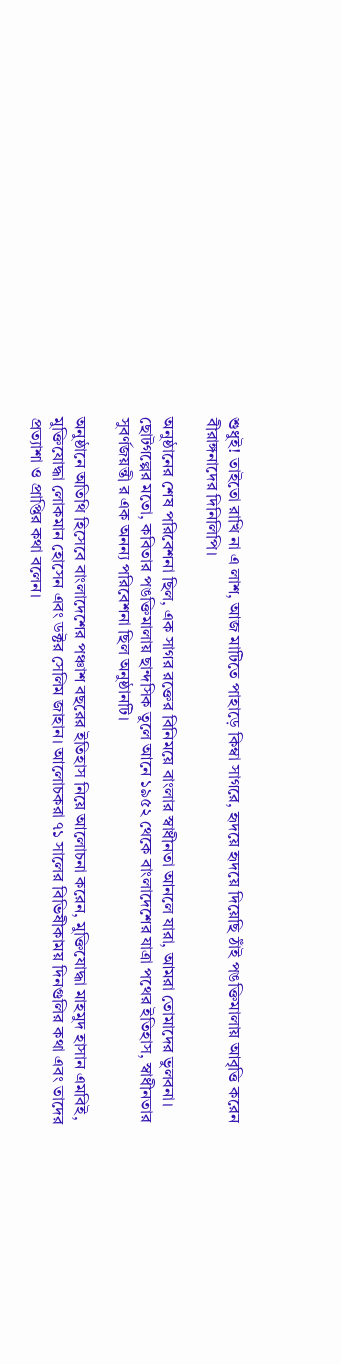শুধুই! তাইতো রাখি না এ লাশ, আজ মাটিতে পাহাড়ে কিম্বা সাগরে, হৃদয়ে হৃদয়ে দিয়েছি ঠাঁই পঙক্তিমালায় আবৃত্তি করেন বীরাঙ্গনাদের দিনিলিপি।

অনুষ্ঠানের শেষ পরিবেশনা ছিল, এক সাগর রক্তের বিনিময়ে বাংলার স্বাধীনতা আনলে যারা, আমরা তোমাদের ভুলবনা। ছোটগল্পের মতো, কবিতার পঙক্তিমালায় ছান্দসিক তুলে আনে ১৯৫২ থেকে বাংলাদেশের যাত্রা পথের ইতিহাস, স্বাধীনতার সুবর্ণজয়ন্তী র এক অনন্য পরিবেশনা ছিল অনুষ্ঠানটি।

অনুষ্ঠানে অতিথি হিসেবে বাংলাদেশের পঞ্চাশ বছরের ইতিহাস নিয়ে আলোচনা করেন, মুক্তিযোদ্ধা মাহমুদ হাসান এমবিই, মুক্তিযোদ্ধা লোকমান হোসেন এবং ডক্টর সেলিম জাহান। আলোচকরা ৭১ সালের বিভিষীকাময় দিনগুলির কথা এবং তাদের প্রত্যাশা ও প্রাপ্তির কথা বলেন।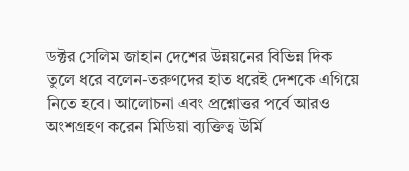ডক্টর সেলিম জাহান দেশের উন্নয়নের বিভিন্ন দিক তুলে ধরে বলেন-তরুণদের হাত ধরেই দেশকে এগিয়ে নিতে হবে। আলোচনা এবং প্রশ্নোত্তর পর্বে আরও অংশগ্রহণ করেন মিডিয়া ব্যক্তিত্ব উর্মি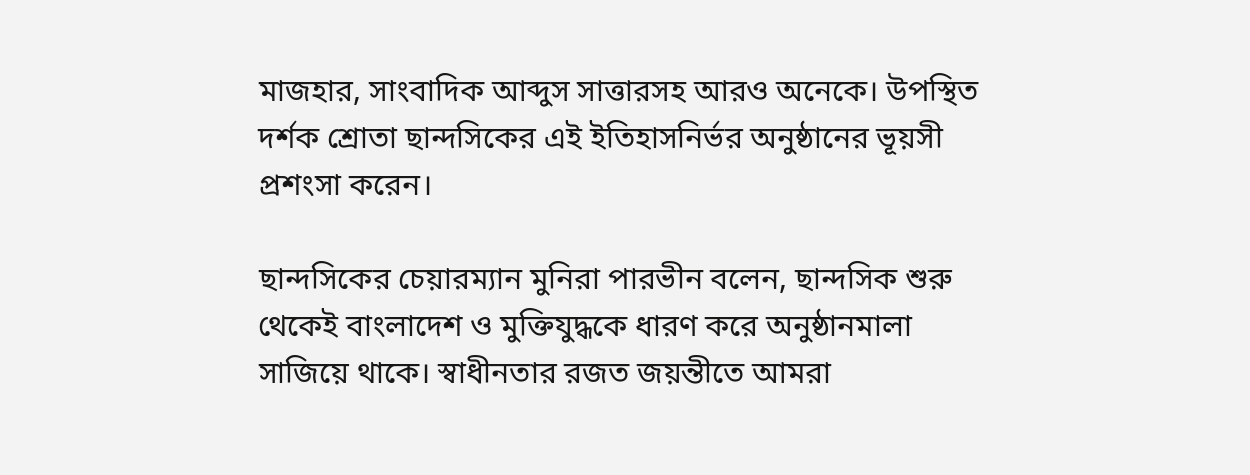মাজহার, সাংবাদিক আব্দুস সাত্তারসহ আরও অনেকে। উপস্থিত দর্শক শ্রোতা ছান্দসিকের এই ইতিহাসনির্ভর অনুষ্ঠানের ভূয়সী প্রশংসা করেন।

ছান্দসিকের চেয়ারম্যান মুনিরা পারভীন বলেন, ছান্দসিক শুরু থেকেই বাংলাদেশ ও মুক্তিযুদ্ধকে ধারণ করে অনুষ্ঠানমালা সাজিয়ে থাকে। স্বাধীনতার রজত জয়ন্তীতে আমরা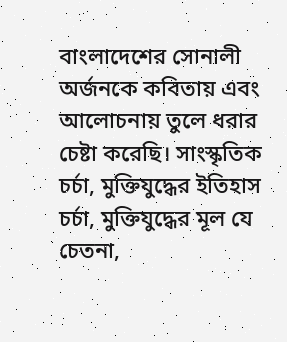বাংলাদেশের সোনালী অর্জনকে কবিতায় এবং আলোচনায় তুলে ধরার চেষ্টা করেছি। সাংস্কৃতিক চর্চা, মুক্তিযুদ্ধের ইতিহাস চর্চা, মুক্তিযুদ্ধের মূল যে চেতনা,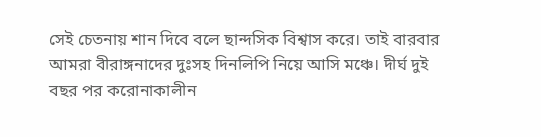সেই চেতনায় শান দিবে বলে ছান্দসিক বিশ্বাস করে। তাই বারবার আমরা বীরাঙ্গনাদের দুঃসহ দিনলিপি নিয়ে আসি মঞ্চে। দীর্ঘ দুই বছর পর করোনাকালীন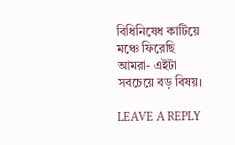বিধিনিষেধ কাটিয়ে মঞ্চে ফিরেছি আমরা- এইটা সবচেয়ে বড় বিষয়।

LEAVE A REPLY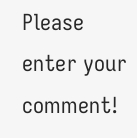Please enter your comment!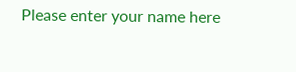Please enter your name here